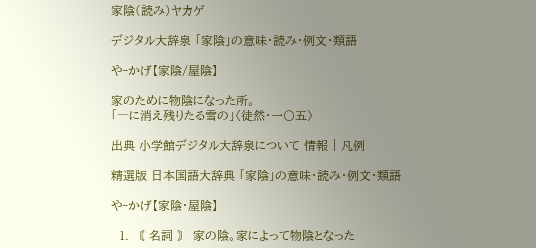家陰(読み)ヤカゲ

デジタル大辞泉 「家陰」の意味・読み・例文・類語

や‐かげ【家陰/屋陰】

家のために物陰になった所。
「―に消え残りたる雪の」〈徒然・一〇五〉

出典 小学館デジタル大辞泉について 情報 | 凡例

精選版 日本国語大辞典 「家陰」の意味・読み・例文・類語

や‐かげ【家陰・屋陰】

  1. 〘 名詞 〙 家の陰。家によって物陰となった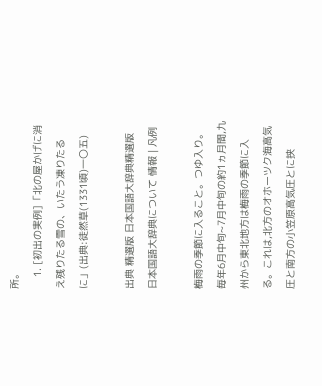所。
    1. [初出の実例]「北の屋かげに消え残りたる雪の、いたう凍りたるに」(出典:徒然草(1331頃)一〇五)

出典 精選版 日本国語大辞典精選版 日本国語大辞典について 情報 | 凡例

梅雨の季節に入ること。つゆ入り。毎年6月中旬~7月中旬の約1ヵ月間,九州から東北地方は梅雨の季節に入る。これは,北方のオホーツク海高気圧と南方の小笠原高気圧とに挟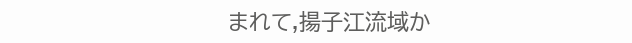まれて,揚子江流域か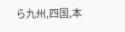ら九州,四国,本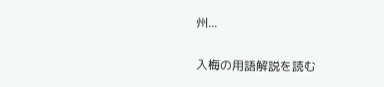州...

入梅の用語解説を読む